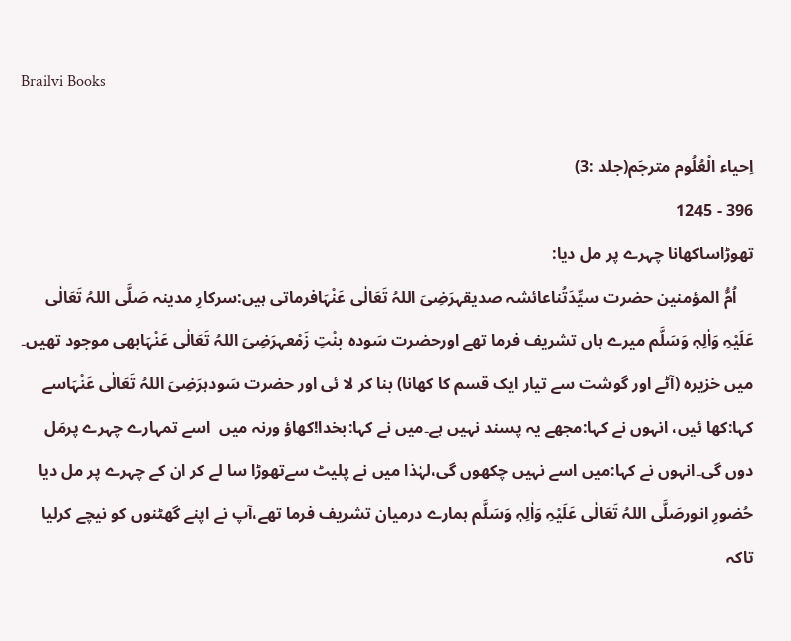Brailvi Books

اِحیاء الْعُلُوم مترجَم(جلد :3)
396 - 1245
تھوڑاساكھانا چہرے پر مل دیا:
    اُمُّ المؤمنین حضرت سیِّدَتُناعائشہ صدیقہرَضِیَ اللہُ تَعَالٰی عَنْہَافرماتی ہیں:سرکارِ مدینہ صَلَّی اللہُ تَعَالٰی عَلَیْہِ وَاٰلِہٖ وَسَلَّم میرے ہاں تشریف فرما تھے اورحضرت سَودہ بنْتِ زَمْعہرَضِیَ اللہُ تَعَالٰی عَنْہَابھی موجود تھیں۔ میں خزیرہ (آٹے اور گوشت سے تیار ایک قسم کا کھانا) بنا کر لا ئی اور حضرت سَودہرَضِیَ اللہُ تَعَالٰی عَنْہَاسے کہا:کھا ئیں، انہوں نے کہا:مجھے یہ پسند نہیں ہے۔میں نے کہا:بخدا!کھاؤ ورنہ میں  اسے تمہارے چہرے پرمَل  دوں گی۔انہوں نے کہا:میں اسے نہیں چکھوں گی،لہٰذا میں نے پلیٹ سےتھوڑا سا لے کر ان کے چہرے پر مل دیا حُضورِ انورصَلَّی اللہُ تَعَالٰی عَلَیْہِ وَاٰلِہٖ وَسَلَّم ہمارے درمیان تشریف فرما تھے،آپ نے اپنے گھٹنوں کو نیچے کرلیا تاکہ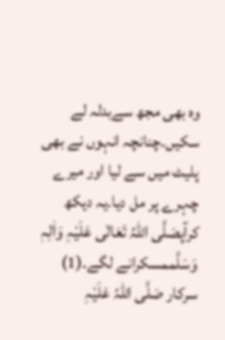وہ بھی مجھ سےبدلہ لے سکیں۔چنانچہ انہوں نے بھی پلیٹ میں سے لیا اور میرے چہرے پر مل دیا۔یہ دیکھ کرآپصَلَّی اللہُ تَعَالٰی عَلَیْہِ وَاٰلِہٖ وَسَلَّممسکرانے لگے۔(1)
سرکار صَلَّی اللہُ عَلَیْہِ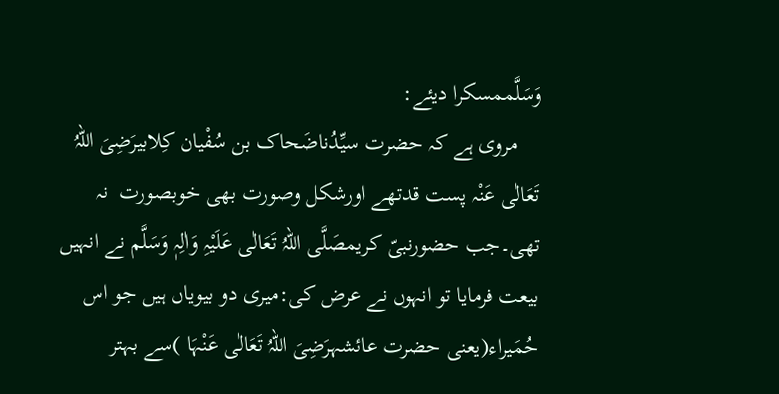وَسَلَّممسکرا دیئے:
    مروی ہے کہ حضرت سیِّدُناضَحاک بن سُفْیان کِلابیرَضِیَ اللہُ تَعَالٰی عَنْہ پست قدتھے اورشکل وصورت بھی خوبصورت  نہ تھی۔جب حضورنبیّ کریمصَلَّی اللہُ تَعَالٰی عَلَیْہِ وَاٰلِہٖ وَسَلَّم نے انہیں بیعت فرمایا تو انہوں نے عرض کی:میری دو بیویاں ہیں جو اس حُمَیراء(یعنی حضرت عائشہرَضِیَ اللہُ تَعَالٰی عَنْہَا )سے بہتر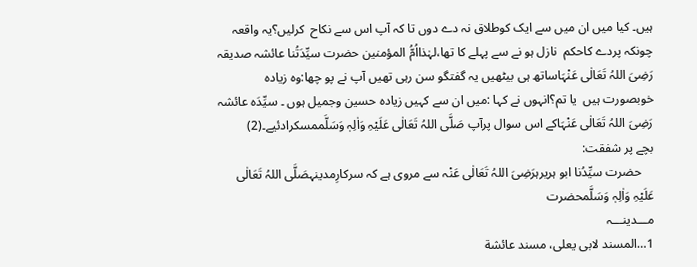ہیں۔ کیا میں ان میں سے ایک کوطلاق نہ دے دوں تا کہ آپ اس سے نکاح  کرلیں؟یہ واقعہ چونکہ پردے کاحکم  نازل ہو نے سے پہلے کا تھا،لہٰذااُمُّ المؤمنین حضرت سیِّدَتُنا عائشہ صدیقہ رَضِیَ اللہُ تَعَالٰی عَنْہَاساتھ ہی بیٹھیں یہ گفتگو سن رہی تھیں آپ نے پو چھا:وہ زیادہ  خوبصورت ہیں  یا تم؟انہوں نے کہا :میں ان سے کہیں زیادہ حسین وجمیل ہوں ۔ سیِّدَہ عائشہ رَضِیَ اللہُ تَعَالٰی عَنْہَاکے اس سوال پرآپ صَلَّی اللہُ تَعَالٰی عَلَیْہِ وَاٰلِہٖ وَسَلَّممسكرادئیے۔(2)
بچے پر شفقت:
    حضرت سیِّدُنا ابو ہریرہرَضِیَ اللہُ تَعَالٰی عَنْہ سے مروی ہے کہ سرکارِمدینہصَلَّی اللہُ تَعَالٰی عَلَیْہِ وَاٰلِہٖ وَسَلَّمحضرت
مـــدینـــہ
1…المسند لابی یعلی، مسند عائشة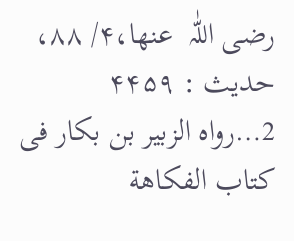رضی اللّٰہ  عنھا،۴/ ۸۸، حدیث : ۴۴۵۹
2…رواہ الزبیر بن بکار فی کتاب الفکاھة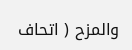والمزح ( اتحاف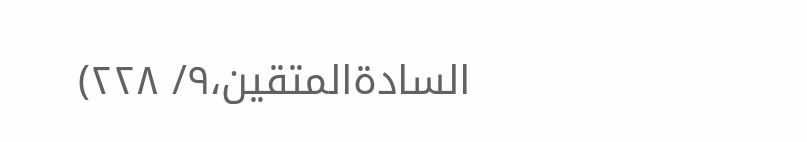السادةالمتقین،۹/ ۲۲۸)